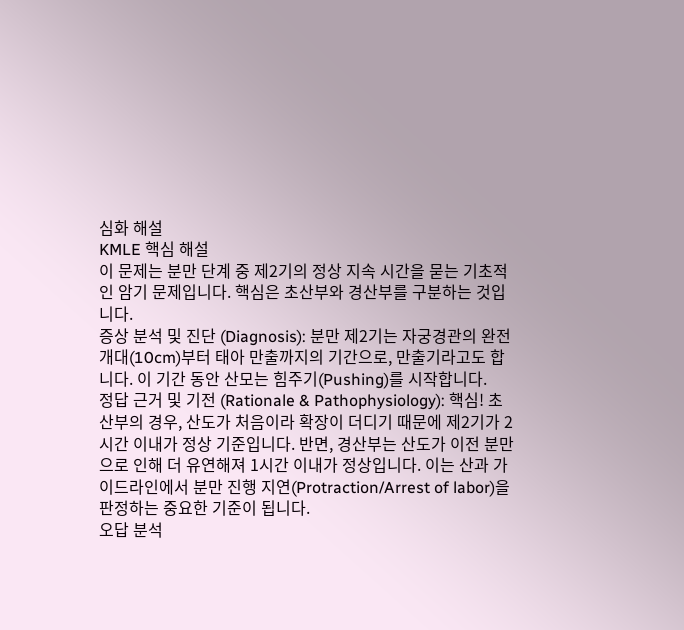심화 해설
KMLE 핵심 해설
이 문제는 분만 단계 중 제2기의 정상 지속 시간을 묻는 기초적인 암기 문제입니다. 핵심은 초산부와 경산부를 구분하는 것입니다.
증상 분석 및 진단 (Diagnosis): 분만 제2기는 자궁경관의 완전 개대(10cm)부터 태아 만출까지의 기간으로, 만출기라고도 합니다. 이 기간 동안 산모는 힘주기(Pushing)를 시작합니다.
정답 근거 및 기전 (Rationale & Pathophysiology): 핵심! 초산부의 경우, 산도가 처음이라 확장이 더디기 때문에 제2기가 2시간 이내가 정상 기준입니다. 반면, 경산부는 산도가 이전 분만으로 인해 더 유연해져 1시간 이내가 정상입니다. 이는 산과 가이드라인에서 분만 진행 지연(Protraction/Arrest of labor)을 판정하는 중요한 기준이 됩니다.
오답 분석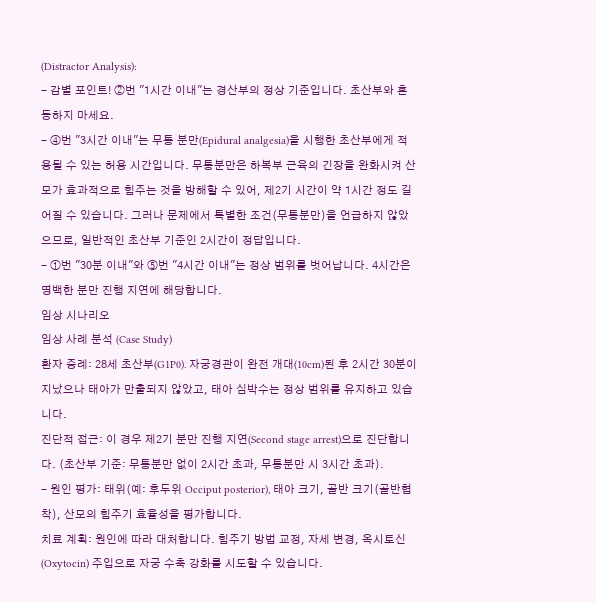(Distractor Analysis):
- 감별 포인트! ②번 "1시간 이내"는 경산부의 정상 기준입니다. 초산부와 혼동하지 마세요.
- ④번 "3시간 이내"는 무통 분만(Epidural analgesia)을 시행한 초산부에게 적용될 수 있는 허용 시간입니다. 무통분만은 하복부 근육의 긴장을 완화시켜 산모가 효과적으로 힘주는 것을 방해할 수 있어, 제2기 시간이 약 1시간 정도 길어질 수 있습니다. 그러나 문제에서 특별한 조건(무통분만)을 언급하지 않았으므로, 일반적인 초산부 기준인 2시간이 정답입니다.
- ①번 "30분 이내"와 ⑤번 "4시간 이내"는 정상 범위를 벗어납니다. 4시간은 명백한 분만 진행 지연에 해당합니다.
임상 시나리오
임상 사례 분석 (Case Study)
환자 증례: 28세 초산부(G1P0). 자궁경관이 완전 개대(10cm)된 후 2시간 30분이 지났으나 태아가 만출되지 않았고, 태아 심박수는 정상 범위를 유지하고 있습니다.
진단적 접근: 이 경우 제2기 분만 진행 지연(Second stage arrest)으로 진단합니다. (초산부 기준: 무통분만 없이 2시간 초과, 무통분만 시 3시간 초과).
- 원인 평가: 태위(예: 후두위 Occiput posterior), 태아 크기, 골반 크기(골반협착), 산모의 힘주기 효율성을 평가합니다.
치료 계획: 원인에 따라 대처합니다. 힘주기 방법 교정, 자세 변경, 옥시토신(Oxytocin) 주입으로 자궁 수축 강화를 시도할 수 있습니다.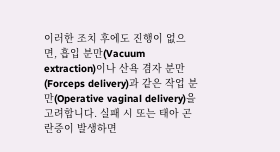이러한 조치 후에도 진행이 없으면, 흡입 분만(Vacuum extraction)이나 산욕 겸자 분만(Forceps delivery)과 같은 작업 분만(Operative vaginal delivery)을 고려합니다. 실패 시 또는 태아 곤란증이 발생하면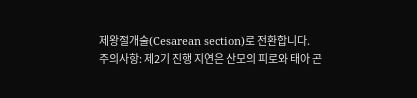제왕절개술(Cesarean section)로 전환합니다.
주의사항: 제2기 진행 지연은 산모의 피로와 태아 곤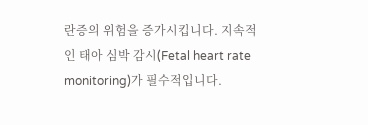란증의 위험을 증가시킵니다. 지속적인 태아 심박 감시(Fetal heart rate monitoring)가 필수적입니다.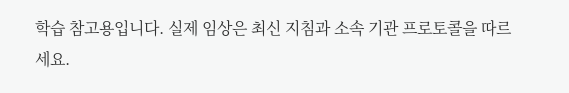학습 참고용입니다. 실제 임상은 최신 지침과 소속 기관 프로토콜을 따르세요.